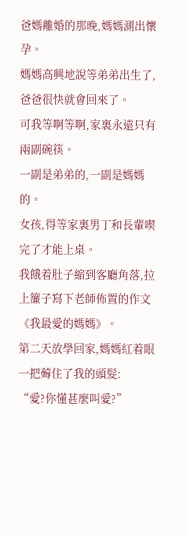爸媽離婚的那晚,媽媽測出懷孕。
媽媽高興地說等弟弟出生了,爸爸很快就會回來了。
可我等啊等啊,家裏永遠只有兩副碗筷。
一副是弟弟的,一副是媽媽的。
女孩,得等家裏男丁和長輩喫完了才能上桌。
我餓着肚子縮到客廳角落,拉上簾子寫下老師佈置的作文《我最愛的媽媽》。
第二天放學回家,媽媽紅着眼一把薅住了我的頭髮:
“愛?你懂甚麼叫愛?”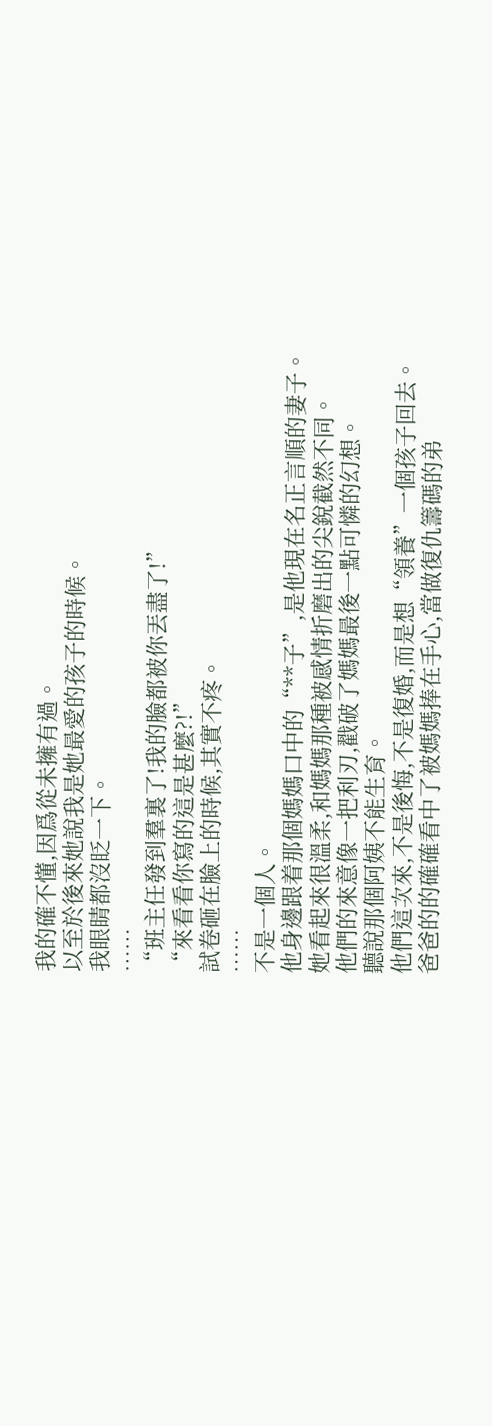我的確不懂,因爲從未擁有過。
以至於後來她說我是她最愛的孩子的時候。
我眼睛都沒眨一下。
……
“班主任發到羣裏了!我的臉都被你丟盡了!”
“來看看你寫的這是甚麼?!”
試卷砸在臉上的時候,其實不疼。
……
不是一個人。
他身邊跟着那個媽媽口中的“**子”,是他現在名正言順的妻子。
她看起來很溫柔,和媽媽那種被感情折磨出的尖銳截然不同。
他們的來意像一把利刃,戳破了媽媽最後一點可憐的幻想。
聽說那個阿姨不能生育。
他們這次來,不是後悔,不是復婚,而是想“領養”一個孩子回去。
爸爸的的確確看中了被媽媽捧在手心,當做復仇籌碼的弟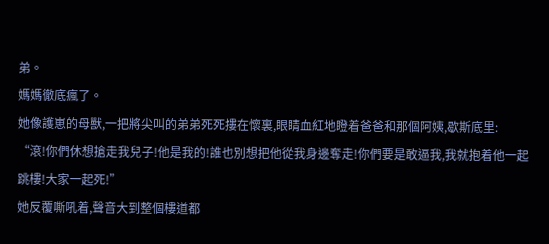弟。
媽媽徹底瘋了。
她像護崽的母獸,一把將尖叫的弟弟死死摟在懷裏,眼睛血紅地瞪着爸爸和那個阿姨,歇斯底里:
“滾!你們休想搶走我兒子!他是我的!誰也別想把他從我身邊奪走!你們要是敢逼我,我就抱着他一起跳樓!大家一起死!”
她反覆嘶吼着,聲音大到整個樓道都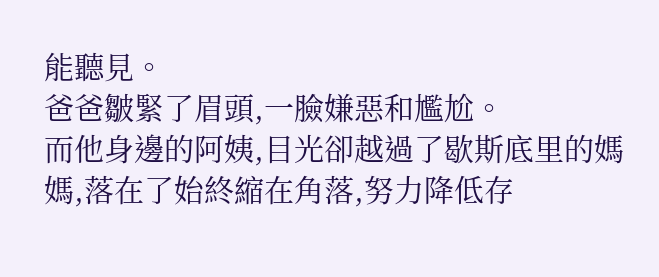能聽見。
爸爸皺緊了眉頭,一臉嫌惡和尷尬。
而他身邊的阿姨,目光卻越過了歇斯底里的媽媽,落在了始終縮在角落,努力降低存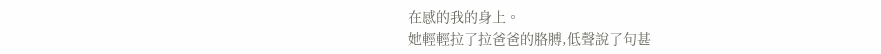在感的我的身上。
她輕輕拉了拉爸爸的胳膊,低聲說了句甚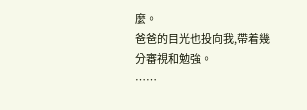麼。
爸爸的目光也投向我,帶着幾分審視和勉強。
……